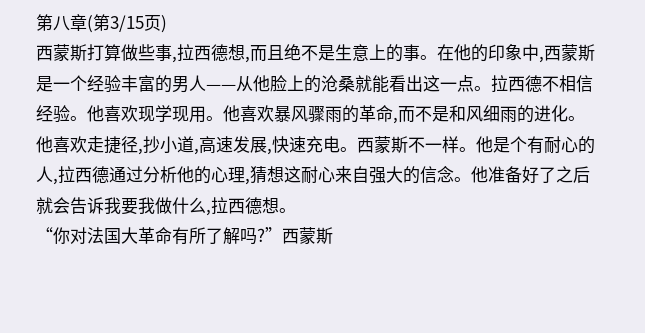第八章(第3/15页)
西蒙斯打算做些事,拉西德想,而且绝不是生意上的事。在他的印象中,西蒙斯是一个经验丰富的男人——从他脸上的沧桑就能看出这一点。拉西德不相信经验。他喜欢现学现用。他喜欢暴风骤雨的革命,而不是和风细雨的进化。他喜欢走捷径,抄小道,高速发展,快速充电。西蒙斯不一样。他是个有耐心的人,拉西德通过分析他的心理,猜想这耐心来自强大的信念。他准备好了之后就会告诉我要我做什么,拉西德想。
“你对法国大革命有所了解吗?”西蒙斯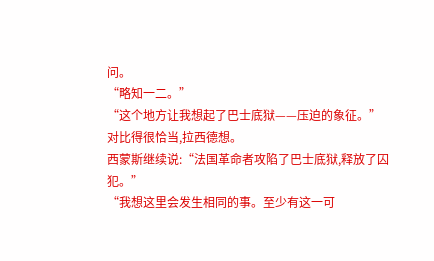问。
“略知一二。”
“这个地方让我想起了巴士底狱——压迫的象征。”
对比得很恰当,拉西德想。
西蒙斯继续说:“法国革命者攻陷了巴士底狱,释放了囚犯。”
“我想这里会发生相同的事。至少有这一可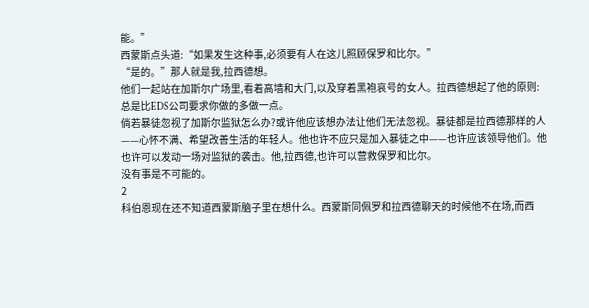能。”
西蒙斯点头道:“如果发生这种事,必须要有人在这儿照顾保罗和比尔。”
“是的。”那人就是我,拉西德想。
他们一起站在加斯尔广场里,看着高墙和大门,以及穿着黑袍哀号的女人。拉西德想起了他的原则:总是比EDS公司要求你做的多做一点。
倘若暴徒忽视了加斯尔监狱怎么办?或许他应该想办法让他们无法忽视。暴徒都是拉西德那样的人——心怀不满、希望改善生活的年轻人。他也许不应只是加入暴徒之中——也许应该领导他们。他也许可以发动一场对监狱的袭击。他,拉西德,也许可以营救保罗和比尔。
没有事是不可能的。
2
科伯恩现在还不知道西蒙斯脑子里在想什么。西蒙斯同佩罗和拉西德聊天的时候他不在场,而西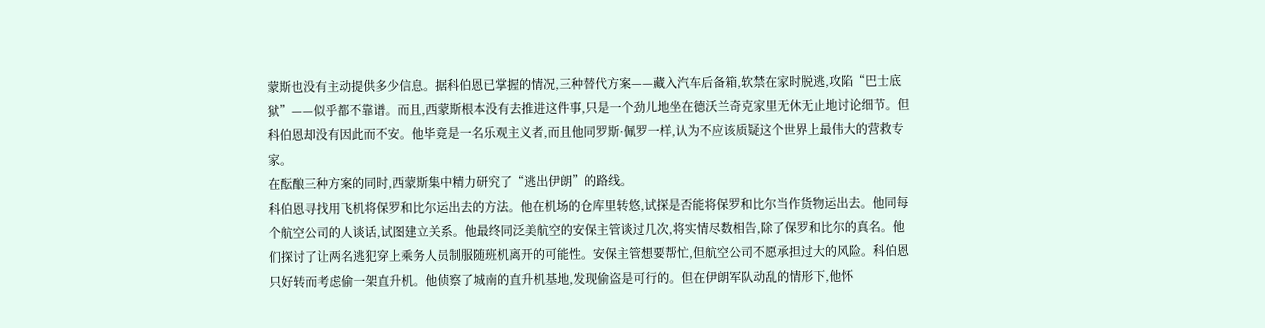蒙斯也没有主动提供多少信息。据科伯恩已掌握的情况,三种替代方案——藏入汽车后备箱,软禁在家时脱逃,攻陷“巴士底狱”——似乎都不靠谱。而且,西蒙斯根本没有去推进这件事,只是一个劲儿地坐在德沃兰奇克家里无休无止地讨论细节。但科伯恩却没有因此而不安。他毕竟是一名乐观主义者,而且他同罗斯·佩罗一样,认为不应该质疑这个世界上最伟大的营救专家。
在酝酿三种方案的同时,西蒙斯集中精力研究了“逃出伊朗”的路线。
科伯恩寻找用飞机将保罗和比尔运出去的方法。他在机场的仓库里转悠,试探是否能将保罗和比尔当作货物运出去。他同每个航空公司的人谈话,试图建立关系。他最终同泛美航空的安保主管谈过几次,将实情尽数相告,除了保罗和比尔的真名。他们探讨了让两名逃犯穿上乘务人员制服随班机离开的可能性。安保主管想要帮忙,但航空公司不愿承担过大的风险。科伯恩只好转而考虑偷一架直升机。他侦察了城南的直升机基地,发现偷盗是可行的。但在伊朗军队动乱的情形下,他怀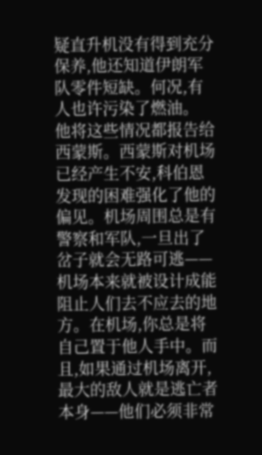疑直升机没有得到充分保养,他还知道伊朗军队零件短缺。何况,有人也许污染了燃油。
他将这些情况都报告给西蒙斯。西蒙斯对机场已经产生不安,科伯恩发现的困难强化了他的偏见。机场周围总是有警察和军队,一旦出了岔子就会无路可逃——机场本来就被设计成能阻止人们去不应去的地方。在机场,你总是将自己置于他人手中。而且,如果通过机场离开,最大的敌人就是逃亡者本身——他们必须非常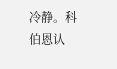冷静。科伯恩认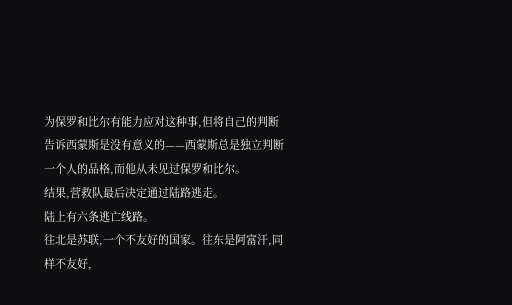为保罗和比尔有能力应对这种事,但将自己的判断告诉西蒙斯是没有意义的——西蒙斯总是独立判断一个人的品格,而他从未见过保罗和比尔。
结果,营救队最后决定通过陆路逃走。
陆上有六条逃亡线路。
往北是苏联,一个不友好的国家。往东是阿富汗,同样不友好,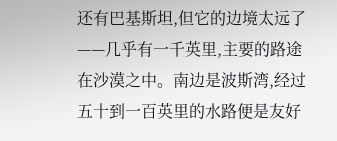还有巴基斯坦,但它的边境太远了——几乎有一千英里,主要的路途在沙漠之中。南边是波斯湾,经过五十到一百英里的水路便是友好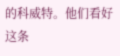的科威特。他们看好这条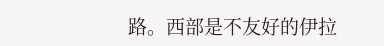路。西部是不友好的伊拉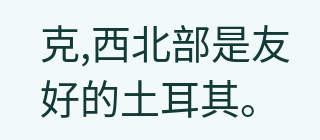克,西北部是友好的土耳其。